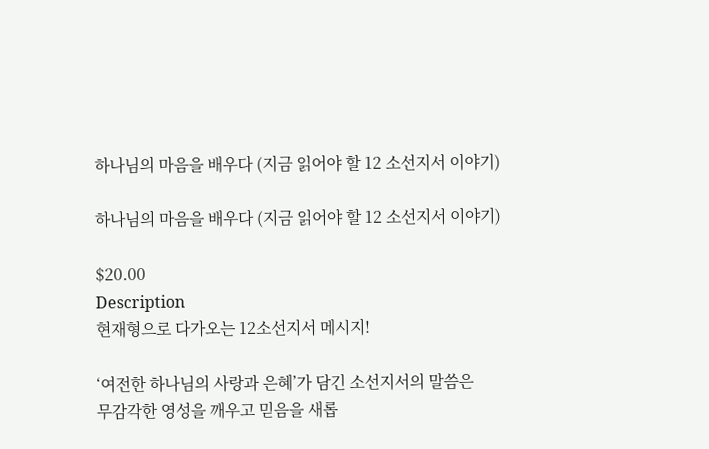하나님의 마음을 배우다 (지금 읽어야 할 12 소선지서 이야기)

하나님의 마음을 배우다 (지금 읽어야 할 12 소선지서 이야기)

$20.00
Description
현재형으로 다가오는 12소선지서 메시지!

‘여전한 하나님의 사랑과 은혜’가 담긴 소선지서의 말씀은
무감각한 영성을 깨우고 믿음을 새롭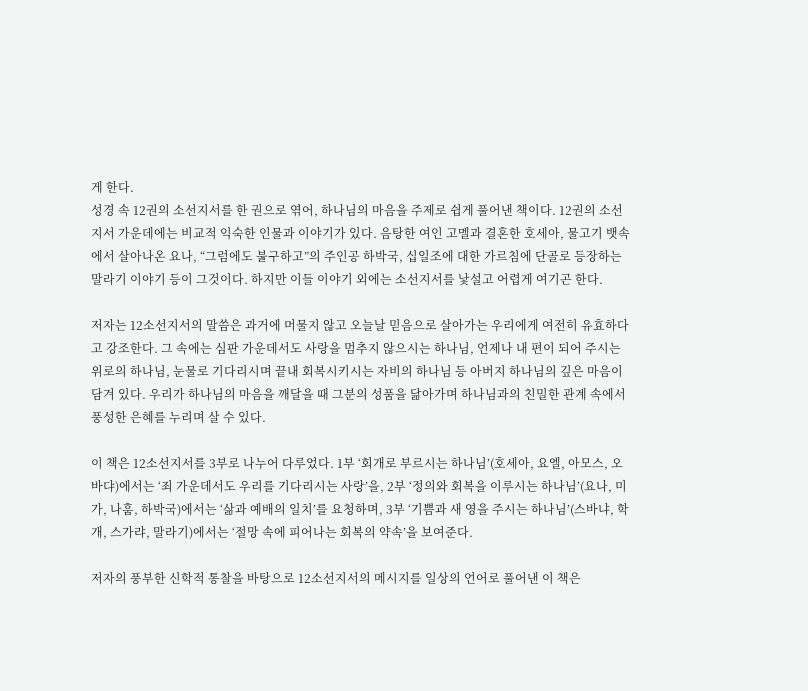게 한다.
성경 속 12권의 소선지서를 한 권으로 엮어, 하나님의 마음을 주제로 쉽게 풀어낸 책이다. 12권의 소선지서 가운데에는 비교적 익숙한 인물과 이야기가 있다. 음탕한 여인 고멜과 결혼한 호세아, 물고기 뱃속에서 살아나온 요나, “그럼에도 불구하고”의 주인공 하박국, 십일조에 대한 가르침에 단골로 등장하는 말라기 이야기 등이 그것이다. 하지만 이들 이야기 외에는 소선지서를 낯설고 어렵게 여기곤 한다.

저자는 12소선지서의 말씀은 과거에 머물지 않고 오늘날 믿음으로 살아가는 우리에게 여전히 유효하다고 강조한다. 그 속에는 심판 가운데서도 사랑을 멈추지 않으시는 하나님, 언제나 내 편이 되어 주시는 위로의 하나님, 눈물로 기다리시며 끝내 회복시키시는 자비의 하나님 등 아버지 하나님의 깊은 마음이 담겨 있다. 우리가 하나님의 마음을 깨달을 때 그분의 성품을 닮아가며 하나님과의 친밀한 관계 속에서 풍성한 은혜를 누리며 살 수 있다.

이 책은 12소선지서를 3부로 나누어 다루었다. 1부 ‘회개로 부르시는 하나님’(호세아, 요엘, 아모스, 오바댜)에서는 ‘죄 가운데서도 우리를 기다리시는 사랑’을, 2부 ‘정의와 회복을 이루시는 하나님’(요나, 미가, 나훔, 하박국)에서는 ‘삶과 예배의 일치’를 요청하며, 3부 ‘기쁨과 새 영을 주시는 하나님’(스바냐, 학개, 스가랴, 말라기)에서는 ‘절망 속에 피어나는 회복의 약속’을 보여준다.

저자의 풍부한 신학적 통찰을 바탕으로 12소선지서의 메시지를 일상의 언어로 풀어낸 이 책은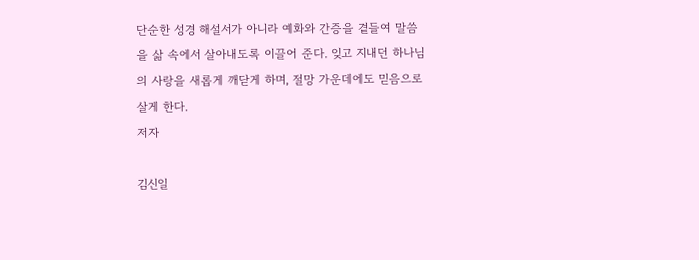단순한 성경 해설서가 아니라 예화와 간증을 곁들여 말씀을 삶 속에서 살아내도록 이끌어 준다. 잊고 지내던 하나님의 사랑을 새롭게 깨닫게 하며, 절망 가운데에도 믿음으로 살게 한다.
저자

김신일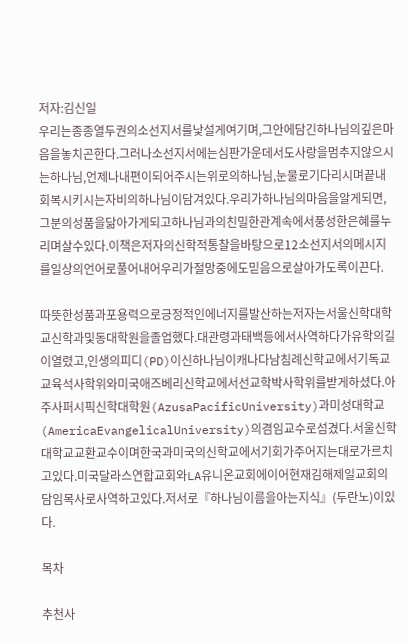저자:김신일
우리는종종열두권의소선지서를낯설게여기며,그안에담긴하나님의깊은마음을놓치곤한다.그러나소선지서에는심판가운데서도사랑을멈추지않으시는하나님,언제나내편이되어주시는위로의하나님,눈물로기다리시며끝내회복시키시는자비의하나님이담겨있다.우리가하나님의마음을알게되면,그분의성품을닮아가게되고하나님과의친밀한관계속에서풍성한은혜를누리며살수있다.이책은저자의신학적통찰을바탕으로12소선지서의메시지를일상의언어로풀어내어우리가절망중에도믿음으로살아가도록이끈다.

따뜻한성품과포용력으로긍정적인에너지를발산하는저자는서울신학대학교신학과및동대학원을졸업했다.대관령과태백등에서사역하다가유학의길이열렸고,인생의피디(PD)이신하나님이캐나다남침례신학교에서기독교교육석사학위와미국애즈베리신학교에서선교학박사학위를받게하셨다.아주사퍼시픽신학대학원(AzusaPacificUniversity)과미성대학교(AmericaEvangelicalUniversity)의겸임교수로섬겼다.서울신학대학교교환교수이며한국과미국의신학교에서기회가주어지는대로가르치고있다.미국달라스연합교회와LA유니온교회에이어현재김해제일교회의담임목사로사역하고있다.저서로『하나님이름을아는지식』(두란노)이있다.

목차

추천사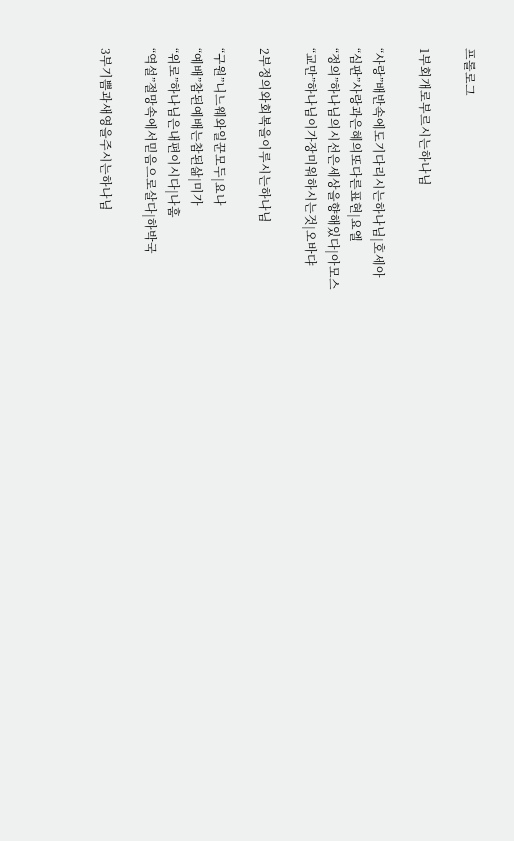프롤로그

1부회개로부르시는하나님

“사랑”배반속에도기다리시는하나님|호세아
“심판”사랑과은혜의또다른표현|요엘
“정의”하나님의시선은세상을향해있다|아모스
“교만”하나님이가장미워하시는것|오바댜

2부정의와회복을이루시는하나님

“구원”니느웨와일꾼모두|요나
“예배”참된예배는참된삶|미가
“위로”하나님은내편이시다|나훔
“역설”절망속에서믿음으로살다|하박국

3부기쁨과새영을주시는하나님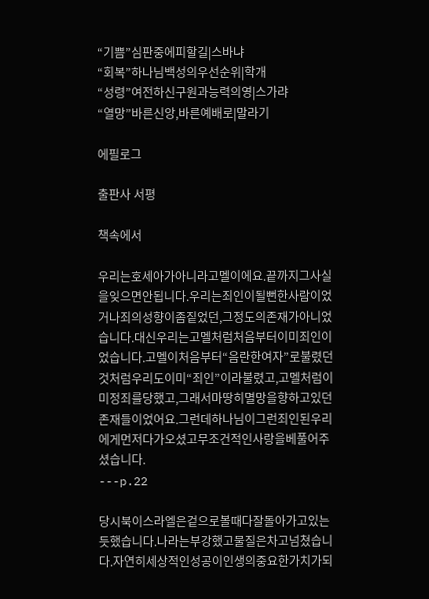“기쁨”심판중에피할길|스바냐
“회복”하나님백성의우선순위|학개
“성령”여전하신구원과능력의영|스가랴
“열망”바른신앙,바른예배로|말라기

에필로그

출판사 서평

책속에서

우리는호세아가아니라고멜이에요.끝까지그사실을잊으면안됩니다.우리는죄인이될뻔한사람이었거나죄의성향이좀짙었던,그정도의존재가아니었습니다.대신우리는고멜처럼처음부터이미죄인이었습니다.고멜이처음부터“음란한여자”로불렸던것처럼우리도이미“죄인”이라불렸고,고멜처럼이미정죄를당했고,그래서마땅히멸망을향하고있던존재들이었어요.그런데하나님이그런죄인된우리에게먼저다가오셨고무조건적인사랑을베풀어주셨습니다.
---p.22

당시북이스라엘은겉으로볼때다잘돌아가고있는듯했습니다.나라는부강했고물질은차고넘쳤습니다.자연히세상적인성공이인생의중요한가치가되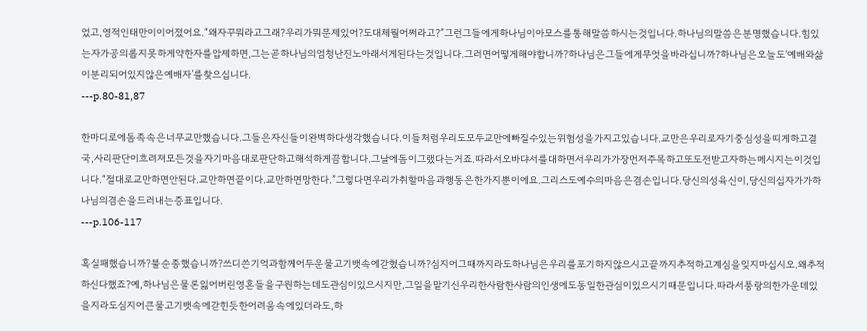었고,영적인태만이이어졌어요.“왜자꾸뭐라고그래?우리가뭐문제있어?도대체뭘어쩌라고?”그런그들에게하나님이아모스를통해말씀하시는것입니다.하나님의말씀은분명했습니다.힘있는자가공의롭지못하게약한자를압제하면,그는곧하나님의엄청난진노아래서게된다는것입니다.그러면어떻게해야합니까?하나님은그들에게무엇을바라십니까?하나님은오늘도‘예배와삶이분리되어있지않은예배자’를찾으십니다.
---p.80-81,87

한마디로에돔족속은너무교만했습니다.그들은자신들이완벽하다생각했습니다.이들처럼우리도모두교만에빠질수있는위험성을가지고있습니다.교만은우리로자기중심성을띠게하고결국,사리판단이흐려져모든것을자기마음대로판단하고해석하게끔합니다.그날에돔이그랬다는거죠.따라서오바댜서를대하면서우리가가장먼저주목하고또도전받고자하는메시지는이것입니다.“절대로교만하면안된다.교만하면끝이다.교만하면망한다.”그렇다면우리가취할마음과행동은한가지뿐이에요.그리스도예수의마음은겸손입니다.당신의성육신이,당신의십자가가하나님의겸손을드러내는증표입니다.
---p.106-117

혹실패했습니까?불순종했습니까?쓰디쓴기억과함께어두운물고기뱃속에갇혔습니까?심지어그때까지라도하나님은우리를포기하지않으시고끝까지추적하고계심을잊지마십시오.왜추적하신다했죠?예,하나님은물론잃어버린영혼들을구원하는데도관심이있으시지만,그일을맡기신우리한사람한사람의인생에도동일한관심이있으시기때문입니다.따라서풍랑의한가운데있을지라도심지어큰물고기뱃속에갇힌듯한어려움속에있더라도,하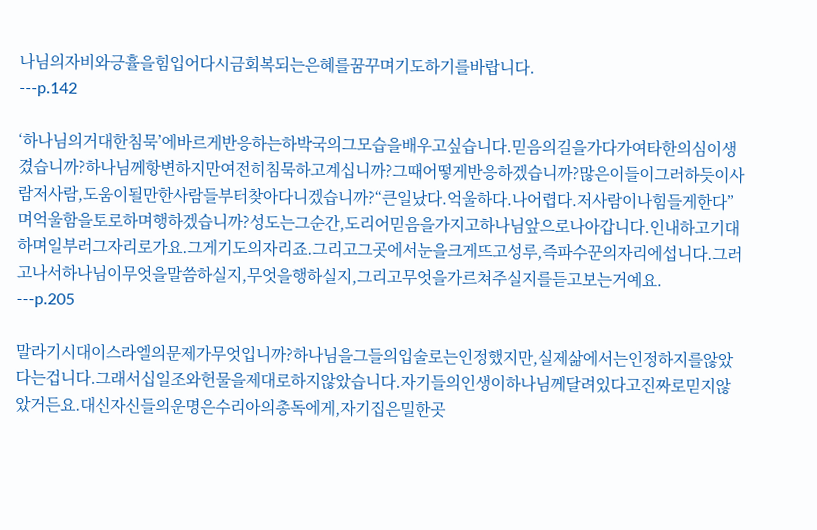나님의자비와긍휼을힘입어다시금회복되는은혜를꿈꾸며기도하기를바랍니다.
---p.142

‘하나님의거대한침묵’에바르게반응하는하박국의그모습을배우고싶습니다.믿음의길을가다가여타한의심이생겼습니까?하나님께항변하지만여전히침묵하고계십니까?그때어떻게반응하겠습니까?많은이들이그러하듯이사람저사람,도움이될만한사람들부터찾아다니겠습니까?“큰일났다.억울하다.나어렵다.저사람이나힘들게한다”며억울함을토로하며행하겠습니까?성도는그순간,도리어믿음을가지고하나님앞으로나아갑니다.인내하고기대하며일부러그자리로가요.그게기도의자리죠.그리고그곳에서눈을크게뜨고성루,즉파수꾼의자리에섭니다.그러고나서하나님이무엇을말씀하실지,무엇을행하실지,그리고무엇을가르쳐주실지를듣고보는거예요.
---p.205

말라기시대이스라엘의문제가무엇입니까?하나님을그들의입술로는인정했지만,실제삶에서는인정하지를않았다는겁니다.그래서십일조와헌물을제대로하지않았습니다.자기들의인생이하나님께달려있다고진짜로믿지않았거든요.대신자신들의운명은수리아의총독에게,자기집은밀한곳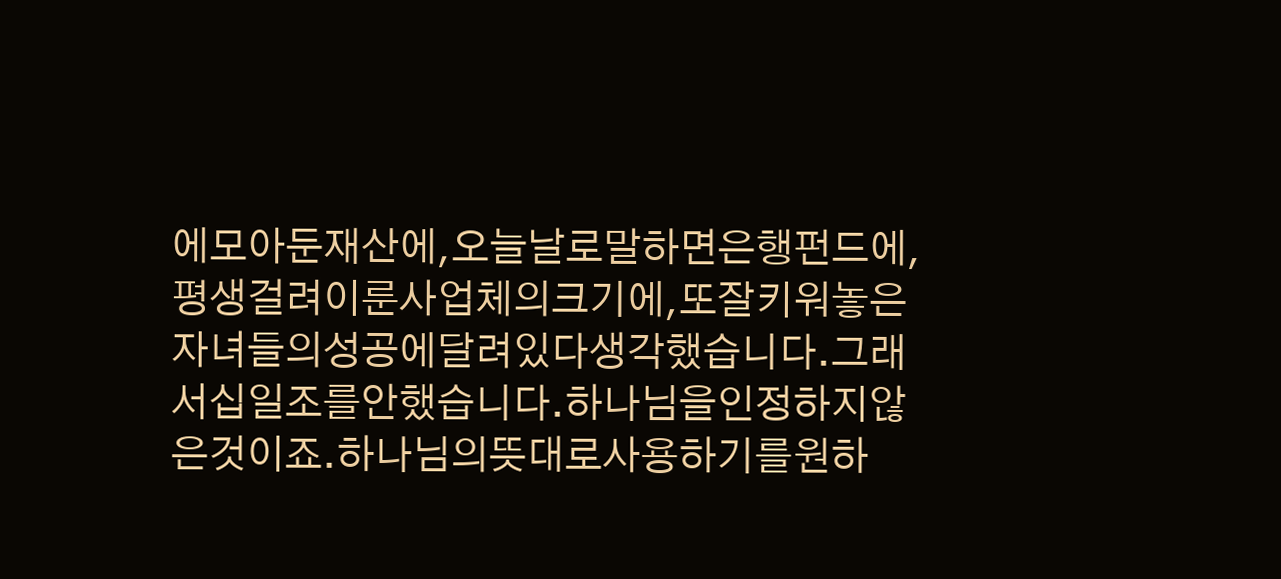에모아둔재산에,오늘날로말하면은행펀드에,평생걸려이룬사업체의크기에,또잘키워놓은자녀들의성공에달려있다생각했습니다.그래서십일조를안했습니다.하나님을인정하지않은것이죠.하나님의뜻대로사용하기를원하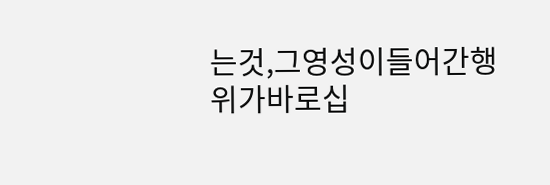는것,그영성이들어간행위가바로십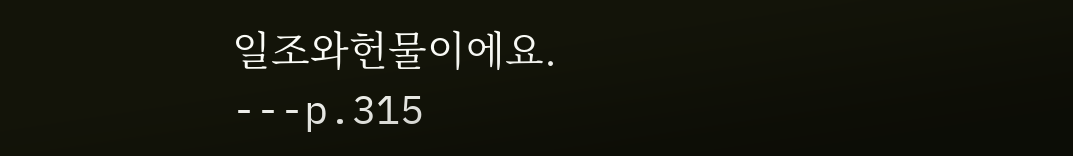일조와헌물이에요.
---p.315